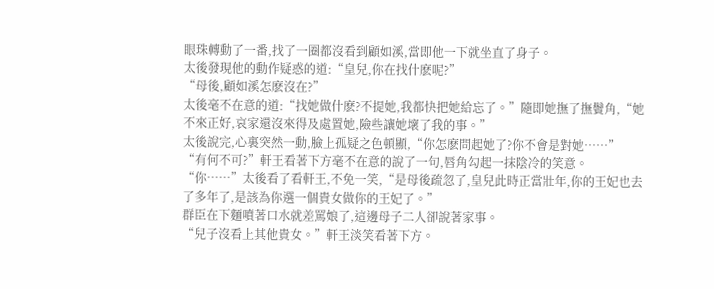眼珠轉動了一番,找了一圈都沒看到顧如溪,當即他一下就坐直了身子。
太後發現他的動作疑惑的道:“皇兒,你在找什麽呢?”
“母後,顧如溪怎麽沒在?”
太後毫不在意的道:“找她做什麽?不提她,我都快把她給忘了。”隨即她撫了撫鬢角,“她不來正好,哀家還沒來得及處置她,險些讓她壞了我的事。”
太後說完,心裏突然一動,臉上孤疑之色頓顯,“你怎麽問起她了?你不會是對她……”
“有何不可?”軒王看著下方毫不在意的說了一句,唇角勾起一抹陰冷的笑意。
“你……”太後看了看軒王,不免一笑,“是母後疏忽了,皇兒此時正當壯年,你的王妃也去了多年了,是該為你選一個貴女做你的王妃了。”
群臣在下麵噴著口水就差罵娘了,這邊母子二人卻說著家事。
“兒子沒看上其他貴女。”軒王淡笑看著下方。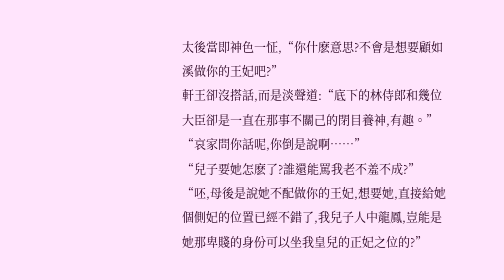太後當即神色一怔,“你什麽意思?不會是想要顧如溪做你的王妃吧?”
軒王卻沒搭話,而是淡聲道:“底下的林侍郎和幾位大臣卻是一直在那事不關己的閉目養神,有趣。”
“哀家問你話呢,你倒是說啊……”
“兒子要她怎麽了?誰還能罵我老不羞不成?”
“呸,母後是說她不配做你的王妃,想要她,直接給她個側妃的位置已經不錯了,我兒子人中龍鳳,豈能是她那卑賤的身份可以坐我皇兒的正妃之位的?”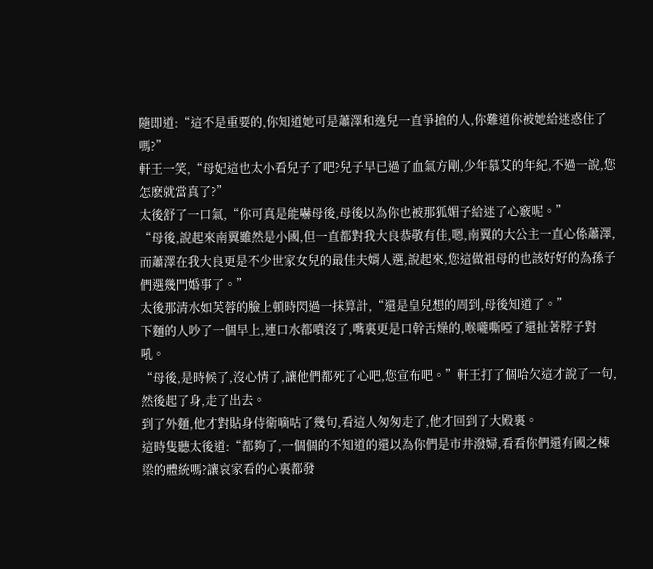隨即道:“這不是重要的,你知道她可是蕭澤和逸兒一直爭搶的人,你難道你被她給迷惑住了嗎?”
軒王一笑,“母妃這也太小看兒子了吧?兒子早已過了血氣方剛,少年慕艾的年紀,不過一說,您怎麽就當真了?”
太後舒了一口氣,“你可真是能嚇母後,母後以為你也被那狐媚子給迷了心竅呢。”
“母後,說起來南翼雖然是小國,但一直都對我大良恭敬有佳,嗯,南翼的大公主一直心係蕭澤,而蕭澤在我大良更是不少世家女兒的最佳夫婿人選,說起來,您這做祖母的也該好好的為孫子們選幾門婚事了。”
太後那清水如芙蓉的臉上頓時閃過一抹算計,“還是皇兒想的周到,母後知道了。”
下麵的人吵了一個早上,連口水都噴沒了,嘴裏更是口幹舌燥的,喉嚨嘶啞了還扯著脖子對吼。
“母後,是時候了,沒心情了,讓他們都死了心吧,您宣布吧。”軒王打了個哈欠這才說了一句,然後起了身,走了出去。
到了外麵,他才對貼身侍衛嘀咕了幾句,看這人匆匆走了,他才回到了大殿裏。
這時隻聽太後道:“都夠了,一個個的不知道的還以為你們是市井潑婦,看看你們還有國之棟梁的體統嗎?讓哀家看的心裏都發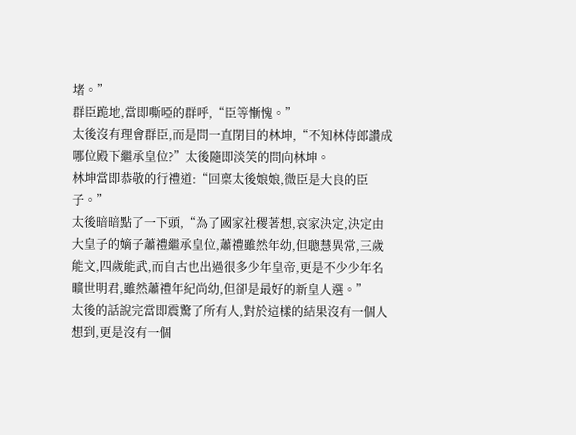堵。”
群臣跪地,當即嘶啞的群呼,“臣等慚愧。”
太後沒有理會群臣,而是問一直閉目的林坤,“不知林侍郎讚成哪位殿下繼承皇位?”太後隨即淡笑的問向林坤。
林坤當即恭敬的行禮道:“回稟太後娘娘,微臣是大良的臣子。”
太後暗暗點了一下頭,“為了國家社稷著想,哀家決定,決定由大皇子的嫡子蕭禮繼承皇位,蕭禮雖然年幼,但聰慧異常,三歲能文,四歲能武,而自古也出過很多少年皇帝,更是不少少年名曠世明君,雖然蕭禮年紀尚幼,但卻是最好的新皇人選。”
太後的話說完當即震驚了所有人,對於這樣的結果沒有一個人想到,更是沒有一個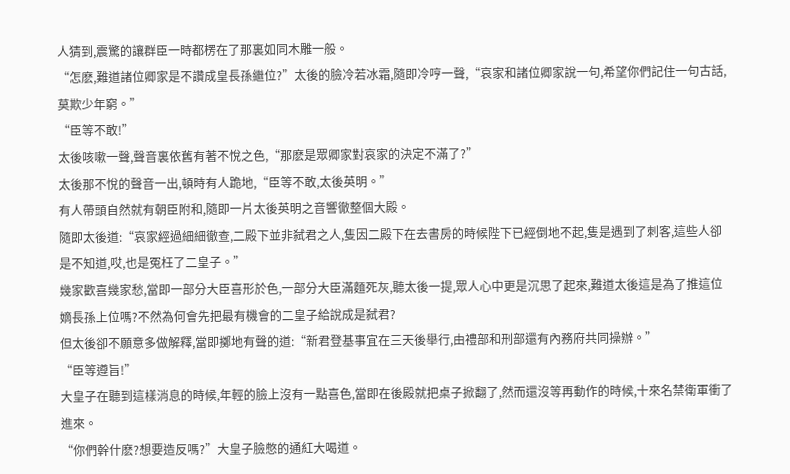人猜到,震驚的讓群臣一時都楞在了那裏如同木雕一般。
“怎麽,難道諸位卿家是不讚成皇長孫繼位?”太後的臉冷若冰霜,隨即冷哼一聲,“哀家和諸位卿家說一句,希望你們記住一句古話,莫欺少年窮。”
“臣等不敢!”
太後咳嗽一聲,聲音裏依舊有著不悅之色,“那麽是眾卿家對哀家的決定不滿了?”
太後那不悅的聲音一出,頓時有人跪地,“臣等不敢,太後英明。”
有人帶頭自然就有朝臣附和,隨即一片太後英明之音響徹整個大殿。
隨即太後道:“哀家經過細細徹查,二殿下並非弑君之人,隻因二殿下在去書房的時候陛下已經倒地不起,隻是遇到了刺客,這些人卻是不知道,哎,也是冤枉了二皇子。”
幾家歡喜幾家愁,當即一部分大臣喜形於色,一部分大臣滿麵死灰,聽太後一提,眾人心中更是沉思了起來,難道太後這是為了推這位嫡長孫上位嗎?不然為何會先把最有機會的二皇子給說成是弑君?
但太後卻不願意多做解釋,當即擲地有聲的道:“新君登基事宜在三天後舉行,由禮部和刑部還有內務府共同操辦。”
“臣等遵旨!”
大皇子在聽到這樣消息的時候,年輕的臉上沒有一點喜色,當即在後殿就把桌子掀翻了,然而還沒等再動作的時候,十來名禁衛軍衝了進來。
“你們幹什麽?想要造反嗎?”大皇子臉憋的通紅大喝道。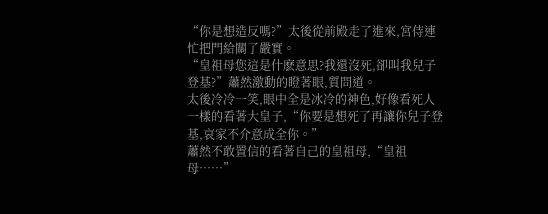“你是想造反嗎?”太後從前殿走了進來,宮侍連忙把門給關了嚴實。
“皇祖母您這是什麽意思?我還沒死,卻叫我兒子登基?”蕭然激動的瞪著眼,質問道。
太後冷冷一笑,眼中全是冰冷的神色,好像看死人一樣的看著大皇子,“你要是想死了再讓你兒子登基,哀家不介意成全你。”
蕭然不敢置信的看著自己的皇祖母,“皇祖母……”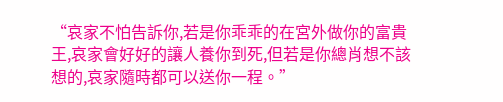“哀家不怕告訴你,若是你乖乖的在宮外做你的富貴王,哀家會好好的讓人養你到死,但若是你總肖想不該想的,哀家隨時都可以送你一程。”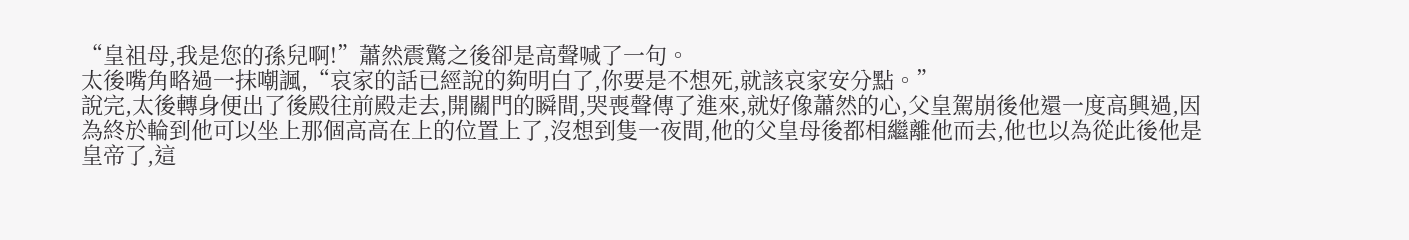“皇祖母,我是您的孫兒啊!”蕭然震驚之後卻是高聲喊了一句。
太後嘴角略過一抹嘲諷,“哀家的話已經說的夠明白了,你要是不想死,就該哀家安分點。”
說完,太後轉身便出了後殿往前殿走去,開關門的瞬間,哭喪聲傳了進來,就好像蕭然的心,父皇駕崩後他還一度高興過,因為終於輪到他可以坐上那個高高在上的位置上了,沒想到隻一夜間,他的父皇母後都相繼離他而去,他也以為從此後他是皇帝了,這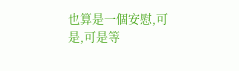也算是一個安慰,可是,可是等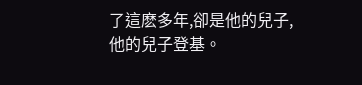了這麽多年,卻是他的兒子,他的兒子登基。